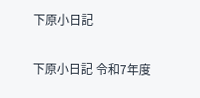下原小日記

下原小日記 令和7年度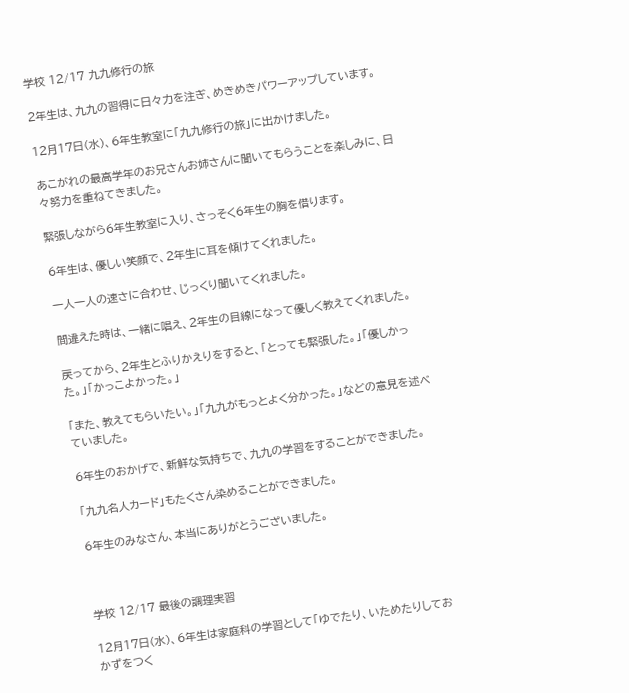学校 12/17 九九修行の旅

2年生は、九九の習得に日々力を注ぎ、めきめきパワーアップしています。

12月17日(水)、6年生教室に「九九修行の旅」に出かけました。

あこがれの最高学年のお兄さんお姉さんに聞いてもらうことを楽しみに、日々努力を重ねてきました。

緊張しながら6年生教室に入り、さっそく6年生の胸を借ります。

6年生は、優しい笑顔で、2年生に耳を傾けてくれました。

一人一人の速さに合わせ、じっくり聞いてくれました。

間違えた時は、一緒に唱え、2年生の目線になって優しく教えてくれました。

戻ってから、2年生とふりかえりをすると、「とっても緊張した。」「優しかった。」「かっこよかった。」

「また、教えてもらいたい。」「九九がもっとよく分かった。」などの意見を述べていました。

6年生のおかげで、新鮮な気持ちで、九九の学習をすることができました。

「九九名人カード」もたくさん染めることができました。

6年生のみなさん、本当にありがとうございました。



学校 12/17 最後の調理実習

12月17日(水)、6年生は家庭科の学習として「ゆでたり、いためたりしておかずをつく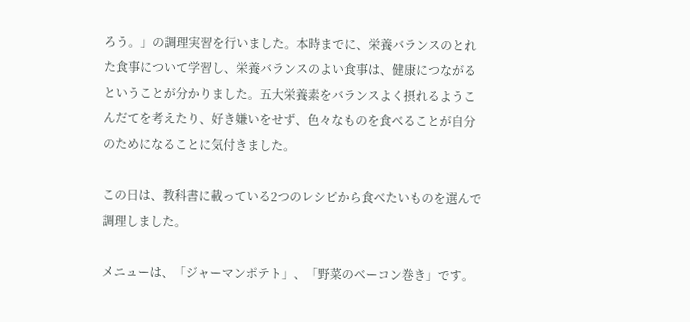ろう。」の調理実習を行いました。本時までに、栄養バランスのとれた食事について学習し、栄養バランスのよい食事は、健康につながるということが分かりました。五大栄養素をバランスよく摂れるようこんだてを考えたり、好き嫌いをせず、色々なものを食べることが自分のためになることに気付きました。

この日は、教科書に載っている2つのレシピから食べたいものを選んで調理しました。

メニューは、「ジャーマンポテト」、「野菜のベーコン巻き」です。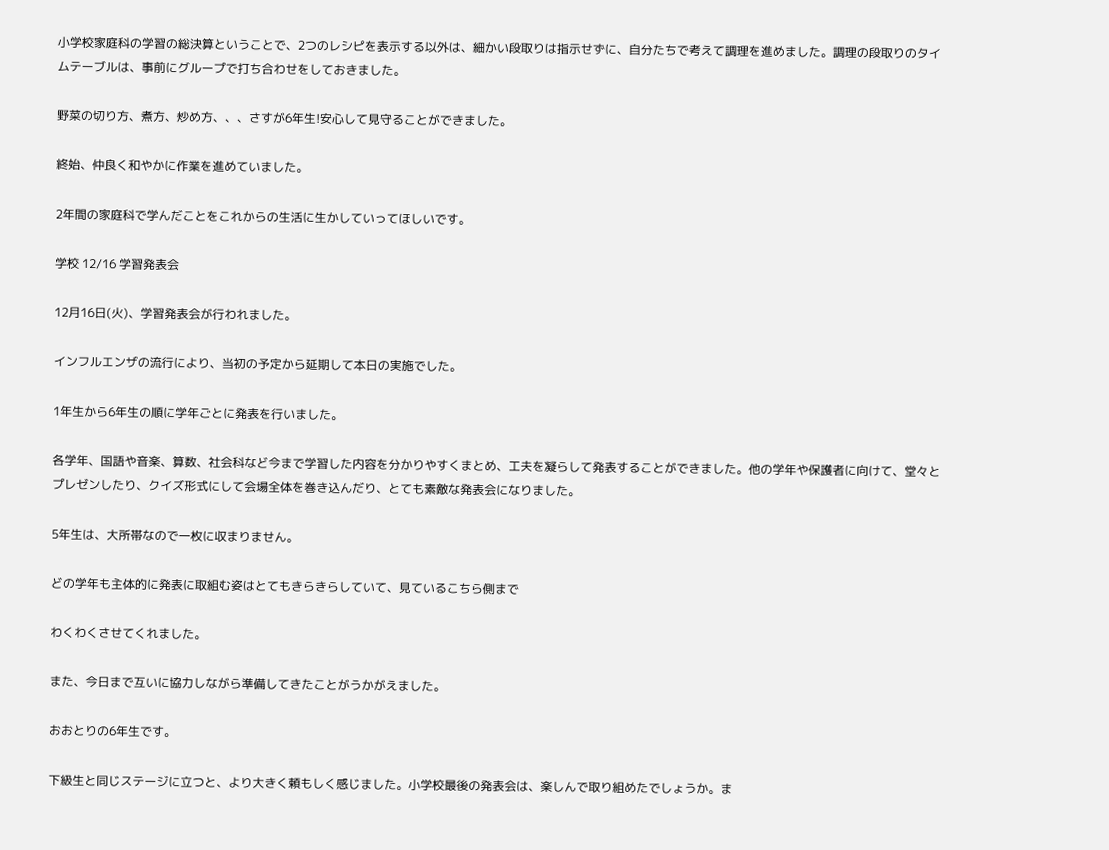小学校家庭科の学習の総決算ということで、2つのレシピを表示する以外は、細かい段取りは指示せずに、自分たちで考えて調理を進めました。調理の段取りのタイムテーブルは、事前にグループで打ち合わせをしておきました。

野菜の切り方、煮方、炒め方、、、さすが6年生!安心して見守ることができました。

終始、仲良く和やかに作業を進めていました。

2年間の家庭科で学んだことをこれからの生活に生かしていってほしいです。

学校 12/16 学習発表会

12月16日(火)、学習発表会が行われました。

インフルエンザの流行により、当初の予定から延期して本日の実施でした。

1年生から6年生の順に学年ごとに発表を行いました。

各学年、国語や音楽、算数、社会科など今まで学習した内容を分かりやすくまとめ、工夫を凝らして発表することができました。他の学年や保護者に向けて、堂々とプレゼンしたり、クイズ形式にして会場全体を巻き込んだり、とても素敵な発表会になりました。

5年生は、大所帯なので一枚に収まりません。

どの学年も主体的に発表に取組む姿はとてもきらきらしていて、見ているこちら側まで

わくわくさせてくれました。

また、今日まで互いに協力しながら準備してきたことがうかがえました。

おおとりの6年生です。

下級生と同じステージに立つと、より大きく頼もしく感じました。小学校最後の発表会は、楽しんで取り組めたでしょうか。ま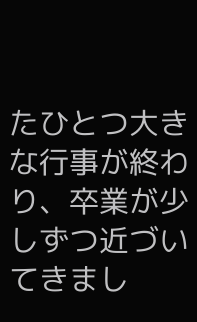たひとつ大きな行事が終わり、卒業が少しずつ近づいてきまし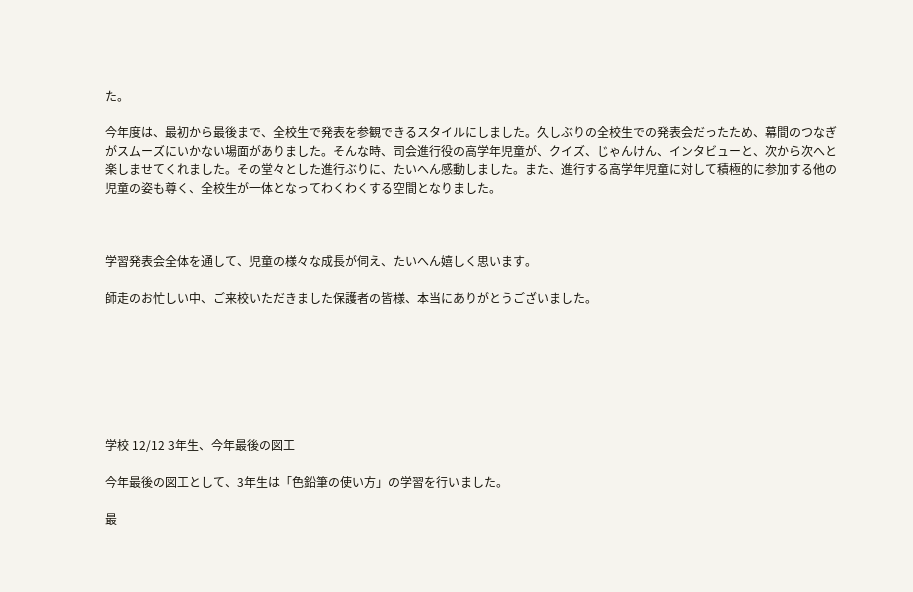た。

今年度は、最初から最後まで、全校生で発表を参観できるスタイルにしました。久しぶりの全校生での発表会だったため、幕間のつなぎがスムーズにいかない場面がありました。そんな時、司会進行役の高学年児童が、クイズ、じゃんけん、インタビューと、次から次へと楽しませてくれました。その堂々とした進行ぶりに、たいへん感動しました。また、進行する高学年児童に対して積極的に参加する他の児童の姿も尊く、全校生が一体となってわくわくする空間となりました。



学習発表会全体を通して、児童の様々な成長が伺え、たいへん嬉しく思います。

師走のお忙しい中、ご来校いただきました保護者の皆様、本当にありがとうございました。







学校 12/12 3年生、今年最後の図工

今年最後の図工として、3年生は「色鉛筆の使い方」の学習を行いました。

最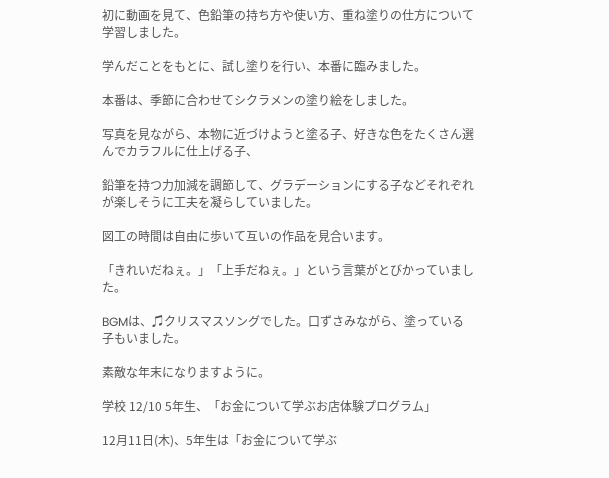初に動画を見て、色鉛筆の持ち方や使い方、重ね塗りの仕方について学習しました。

学んだことをもとに、試し塗りを行い、本番に臨みました。

本番は、季節に合わせてシクラメンの塗り絵をしました。

写真を見ながら、本物に近づけようと塗る子、好きな色をたくさん選んでカラフルに仕上げる子、

鉛筆を持つ力加減を調節して、グラデーションにする子などそれぞれが楽しそうに工夫を凝らしていました。

図工の時間は自由に歩いて互いの作品を見合います。

「きれいだねぇ。」「上手だねぇ。」という言葉がとびかっていました。

BGMは、♫クリスマスソングでした。口ずさみながら、塗っている子もいました。

素敵な年末になりますように。

学校 12/10 5年生、「お金について学ぶお店体験プログラム」

12月11日(木)、5年生は「お金について学ぶ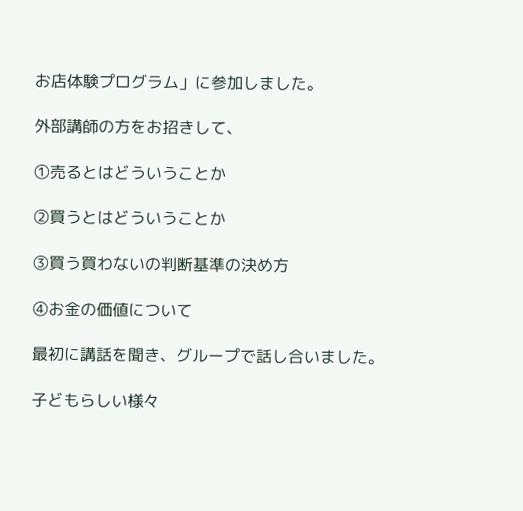お店体験プログラム」に参加しました。

外部講師の方をお招きして、

①売るとはどういうことか

②買うとはどういうことか

➂買う買わないの判断基準の決め方

④お金の価値について

最初に講話を聞き、グループで話し合いました。

子どもらしい様々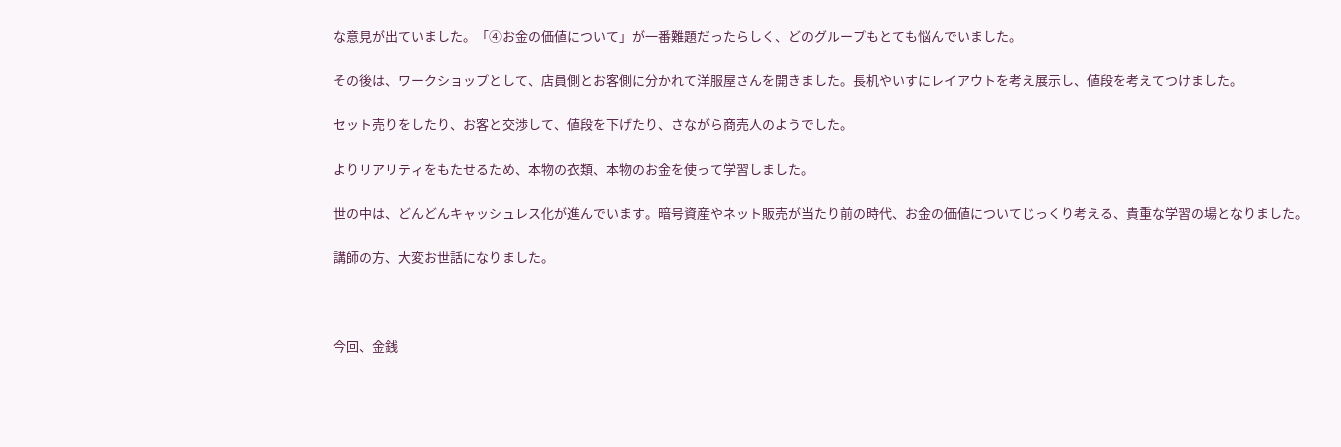な意見が出ていました。「④お金の価値について」が一番難題だったらしく、どのグループもとても悩んでいました。

その後は、ワークショップとして、店員側とお客側に分かれて洋服屋さんを開きました。長机やいすにレイアウトを考え展示し、値段を考えてつけました。

セット売りをしたり、お客と交渉して、値段を下げたり、さながら商売人のようでした。

よりリアリティをもたせるため、本物の衣類、本物のお金を使って学習しました。

世の中は、どんどんキャッシュレス化が進んでいます。暗号資産やネット販売が当たり前の時代、お金の価値についてじっくり考える、貴重な学習の場となりました。

講師の方、大変お世話になりました。



今回、金銭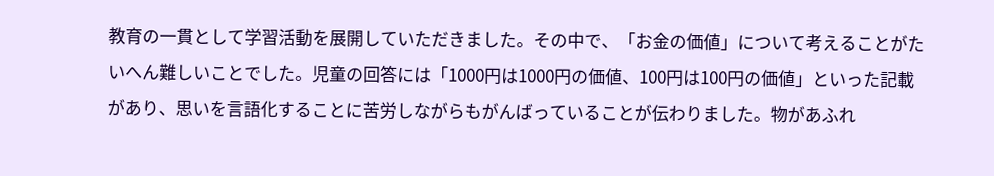教育の一貫として学習活動を展開していただきました。その中で、「お金の価値」について考えることがたいへん難しいことでした。児童の回答には「1000円は1000円の価値、100円は100円の価値」といった記載があり、思いを言語化することに苦労しながらもがんばっていることが伝わりました。物があふれ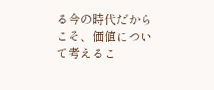る今の時代だからこそ、価値について考えるこ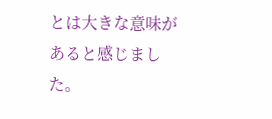とは大きな意味があると感じました。